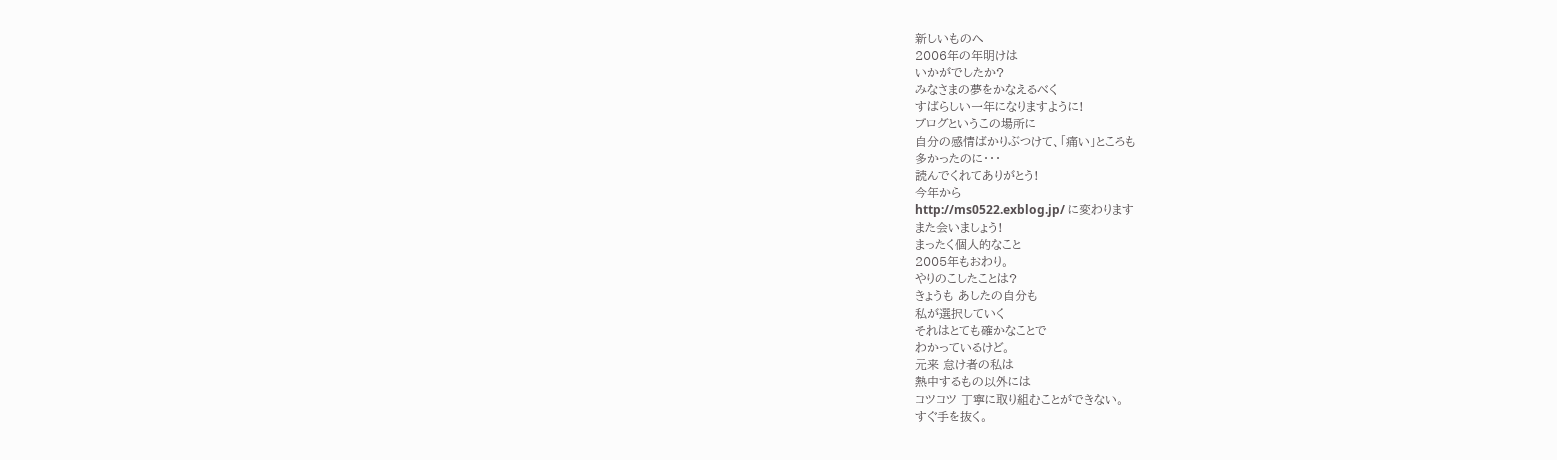新しいものへ
2006年の年明けは
いかがでしたか?
みなさまの夢をかなえるべく
すばらしい一年になりますように!
ブログというこの場所に
自分の感情ばかりぶつけて、「痛い」ところも
多かったのに・・・
読んでくれてありがとう!
今年から
http://ms0522.exblog.jp/ に変わります
また会いましょう!
まったく個人的なこと
2005年もおわり。
やりのこしたことは?
きょうも あしたの自分も
私が選択していく
それはとても確かなことで
わかっているけど。
元来 怠け者の私は
熱中するもの以外には
コツコツ 丁寧に取り組むことができない。
すぐ手を抜く。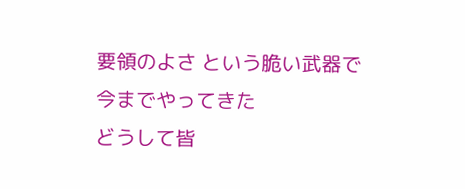要領のよさ という脆い武器で
今までやってきた
どうして皆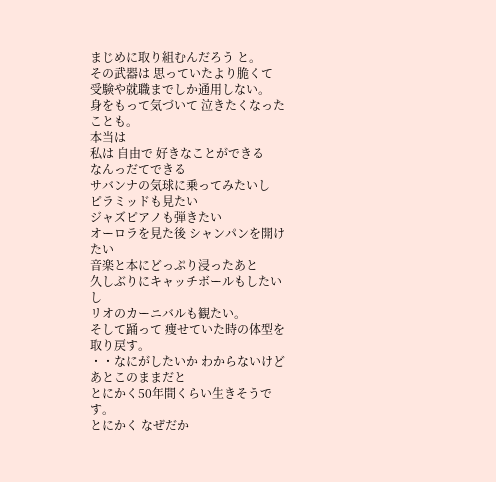まじめに取り組むんだろう と。
その武器は 思っていたより脆くて
受験や就職までしか通用しない。
身をもって気づいて 泣きたくなったことも。
本当は
私は 自由で 好きなことができる
なんっだてできる
サバンナの気球に乗ってみたいし
ピラミッドも見たい
ジャズピアノも弾きたい
オーロラを見た後 シャンパンを開けたい
音楽と本にどっぷり浸ったあと
久しぶりにキャッチボールもしたいし
リオのカーニバルも観たい。
そして踊って 痩せていた時の体型を取り戻す。
・・なにがしたいか わからないけど
あとこのままだと
とにかく50年間くらい生きそうです。
とにかく なぜだか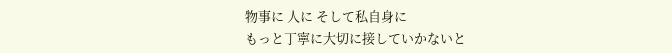物事に 人に そして私自身に
もっと丁寧に大切に接していかないと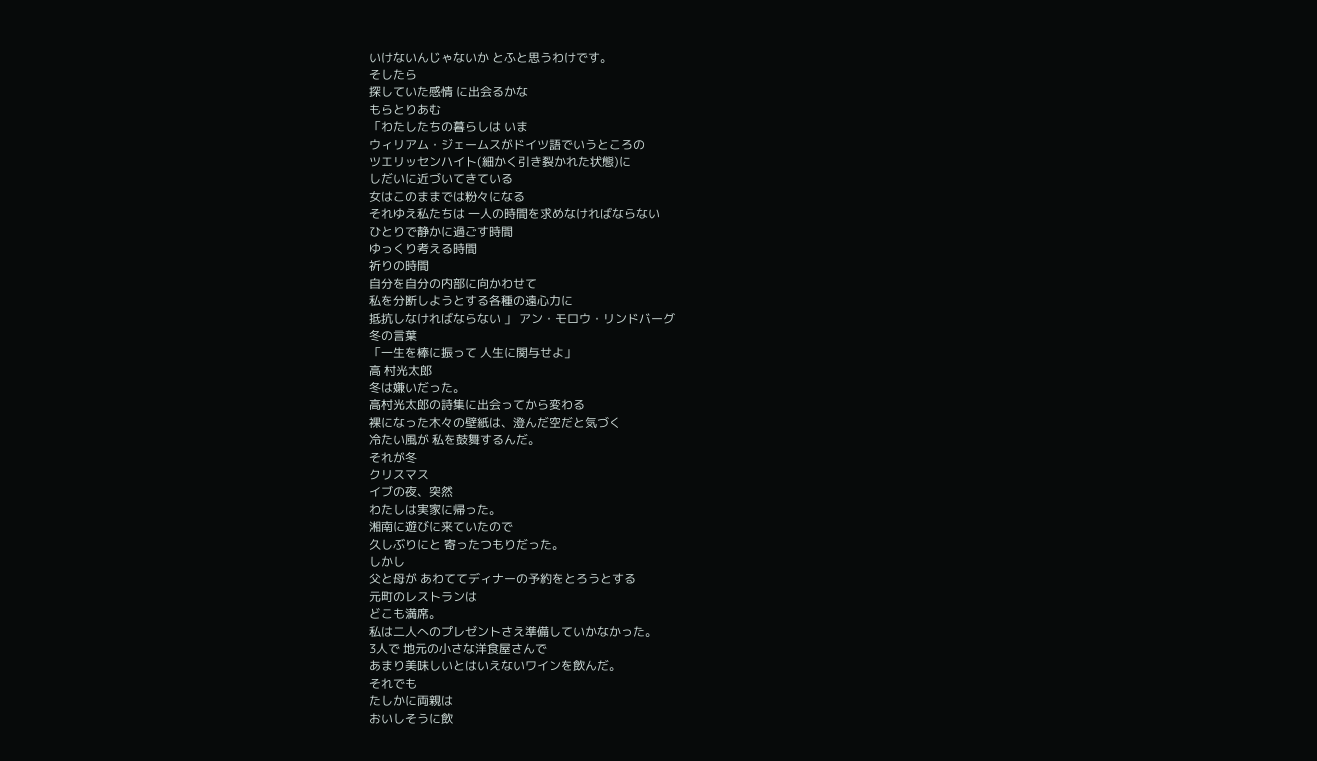いけないんじゃないか とふと思うわけです。
そしたら
探していた感情 に出会るかな
もらとりあむ
「わたしたちの暮らしは いま
ウィリアム・ジェームスがドイツ語でいうところの
ツエリッセンハイト(細かく引き裂かれた状態)に
しだいに近づいてきている
女はこのままでは粉々になる
それゆえ私たちは 一人の時間を求めなければならない
ひとりで静かに過ごす時間
ゆっくり考える時間
祈りの時間
自分を自分の内部に向かわせて
私を分断しようとする各種の遠心力に
抵抗しなければならない 」 アン・モロウ・リンドバーグ
冬の言葉
「一生を棒に振って 人生に関与せよ」
高 村光太郎
冬は嫌いだった。
高村光太郎の詩集に出会ってから変わる
裸になった木々の壁紙は、澄んだ空だと気づく
冷たい風が 私を鼓舞するんだ。
それが冬
クリスマス
イブの夜、突然
わたしは実家に帰った。
湘南に遊びに来ていたので
久しぶりにと 寄ったつもりだった。
しかし
父と母が あわててディナーの予約をとろうとする
元町のレストランは
どこも満席。
私は二人へのプレゼントさえ準備していかなかった。
3人で 地元の小さな洋食屋さんで
あまり美味しいとはいえないワインを飲んだ。
それでも
たしかに両親は
おいしそうに飲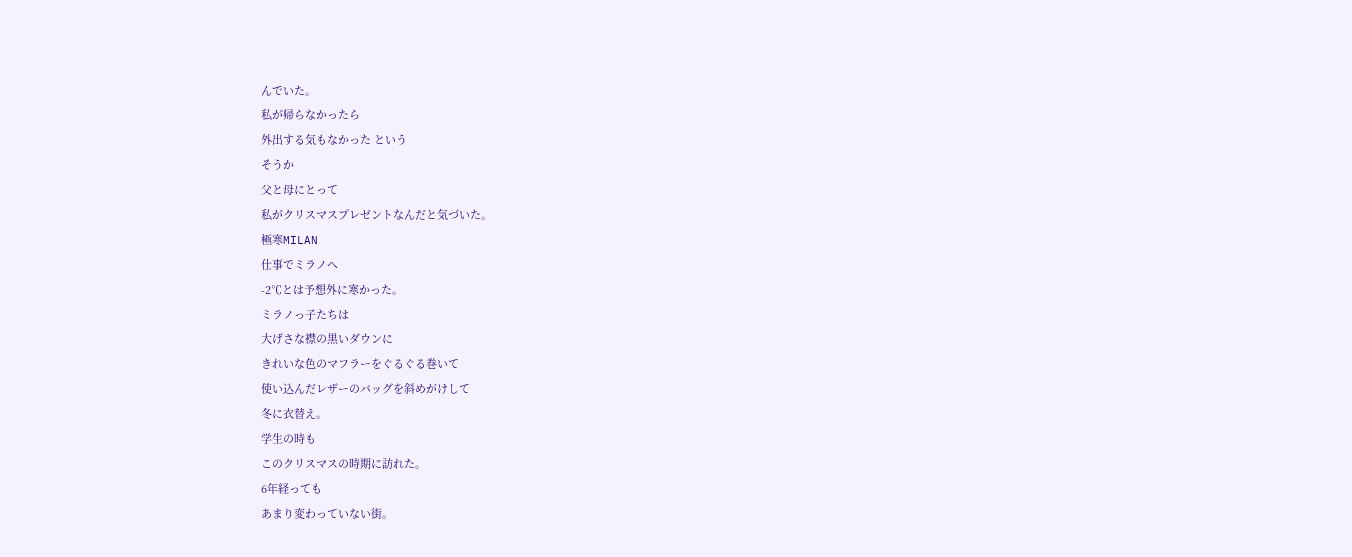んでいた。
私が帰らなかったら
外出する気もなかった という
そうか
父と母にとって
私がクリスマスプレゼントなんだと気づいた。
極寒MILAN
仕事でミラノへ
-2℃とは予想外に寒かった。
ミラノっ子たちは
大げさな襟の黒いダウンに
きれいな色のマフラーをぐるぐる巻いて
使い込んだレザーのバッグを斜めがけして
冬に衣替え。
学生の時も
このクリスマスの時期に訪れた。
6年経っても
あまり変わっていない街。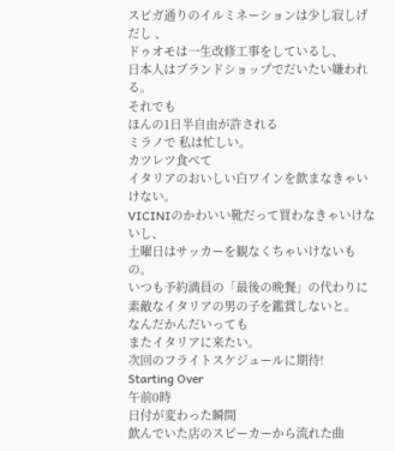スピガ通りのイルミネーションは少し寂しげだし 、
ドゥオモは一生改修工事をしているし、
日本人はブランドショップでだいたい嫌われる。
それでも
ほんの1日半自由が許される
ミラノで 私は忙しい。
カツレツ食べて
イタリアのおいしい白ワインを飲まなきゃいけない。
VICINIのかわいい靴だって買わなきゃいけないし、
土曜日はサッカーを観なくちゃいけないもの。
いつも予約満員の「最後の晩餐」の代わりに
素敵なイタリアの男の子を鑑賞しないと。
なんだかんだいっても
またイタリアに来たい。
次回のフライトスケジュールに期待!
Starting Over
午前0時
日付が変わった瞬間
飲んでいた店のスピーカーから流れた曲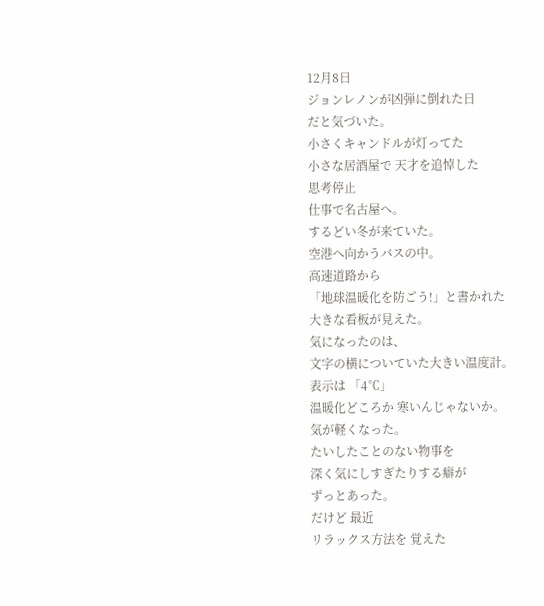12月8日
ジョンレノンが凶弾に倒れた日
だと気づいた。
小さくキャンドルが灯ってた
小さな居酒屋で 天才を追悼した
思考停止
仕事で名古屋へ。
するどい冬が来ていた。
空港へ向かうバスの中。
高速道路から
「地球温暖化を防ごう!」と書かれた
大きな看板が見えた。
気になったのは、
文字の横についていた大きい温度計。
表示は 「4℃」
温暖化どころか 寒いんじゃないか。
気が軽くなった。
たいしたことのない物事を
深く気にしすぎたりする癖が
ずっとあった。
だけど 最近
リラックス方法を 覚えた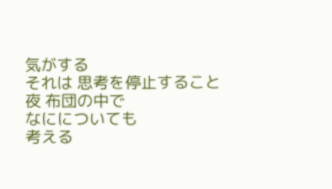気がする
それは 思考を停止すること
夜 布団の中で
なにについても
考える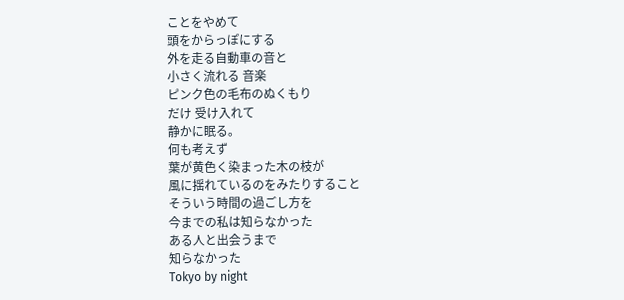ことをやめて
頭をからっぽにする
外を走る自動車の音と
小さく流れる 音楽
ピンク色の毛布のぬくもり
だけ 受け入れて
静かに眠る。
何も考えず
葉が黄色く染まった木の枝が
風に揺れているのをみたりすること
そういう時間の過ごし方を
今までの私は知らなかった
ある人と出会うまで
知らなかった
Tokyo by night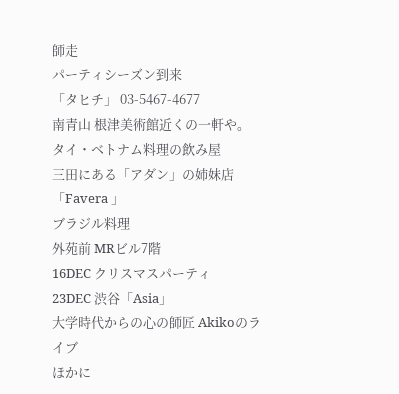師走
パーティシーズン到来
「タヒチ」 03-5467-4677
南青山 根津美術館近くの一軒や。
タイ・ベトナム料理の飲み屋
三田にある「アダン」の姉妹店
「Favera 」
ブラジル料理
外苑前 MRビル7階
16DEC クリスマスパーティ
23DEC 渋谷「Asia」
大学時代からの心の師匠 Akikoのライブ
ほかに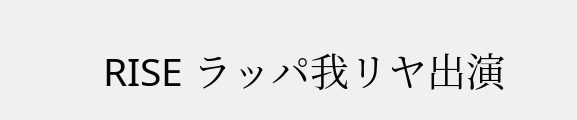RISE ラッパ我リヤ出演